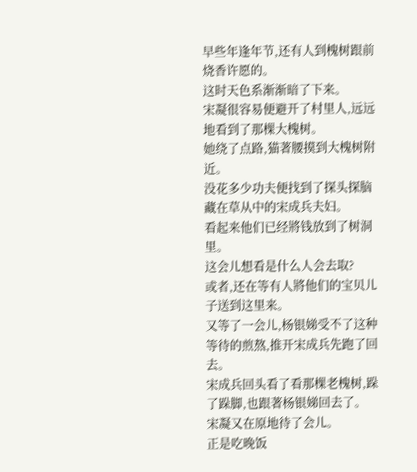早些年逢年节,还有人到槐树跟前烧香许愿的。
这时天色系渐渐暗了下来。
宋凝很容易便避开了村里人,远远地看到了那棵大槐树。
她绕了点路,猫著腰摸到大槐树附近。
没花多少功夫便找到了探头探脑藏在草从中的宋成兵夫妇。
看起来他们已经將钱放到了树洞里。
这会儿想看是什么人会去取?
或者,还在等有人將他们的宝贝儿子送到这里来。
又等了一会儿,杨银娣受不了这种等待的煎熬,推开宋成兵先跑了回去。
宋成兵回头看了看那棵老槐树,跺了跺脚,也跟著杨银娣回去了。
宋凝又在原地待了会儿。
正是吃晚饭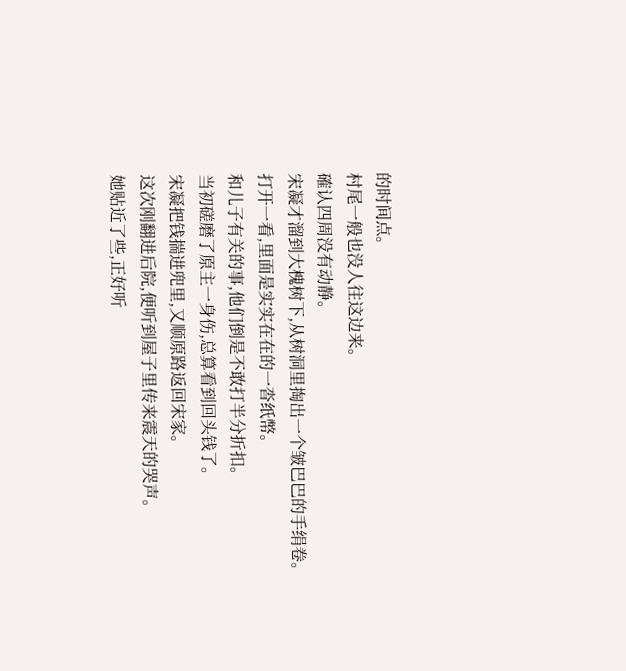的时间点。
村尾一般也没人往这边来。
確认四周没有动静。
宋凝才溜到大槐树下,从树洞里掏出一个皱巴巴的手绢卷。
打开一看,里面是实实在在的一沓纸幣。
和儿子有关的事,他们倒是不敢打半分折扣。
当初磋磨了原主一身伤,总算看到回头钱了。
宋凝把钱揣进兜里,又顺原路返回宋家。
这次刚翻进后院,便听到屋子里传来震天的哭声。
她贴近了些,正好听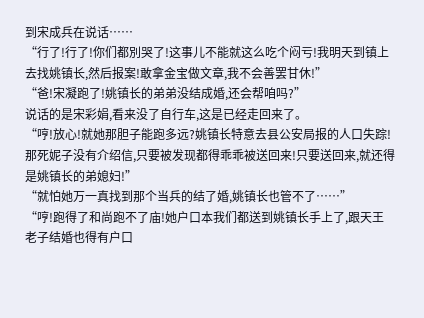到宋成兵在说话……
“行了!行了!你们都別哭了!这事儿不能就这么吃个闷亏!我明天到镇上去找姚镇长,然后报案!敢拿金宝做文章,我不会善罢甘休!”
“爸!宋凝跑了!姚镇长的弟弟没结成婚,还会帮咱吗?”
说话的是宋彩娟,看来没了自行车,这是已经走回来了。
“哼!放心!就她那胆子能跑多远?姚镇长特意去县公安局报的人口失踪!那死妮子没有介绍信,只要被发现都得乖乖被送回来!只要送回来,就还得是姚镇长的弟媳妇!”
“就怕她万一真找到那个当兵的结了婚,姚镇长也管不了……”
“哼!跑得了和尚跑不了庙!她户口本我们都送到姚镇长手上了,跟天王老子结婚也得有户口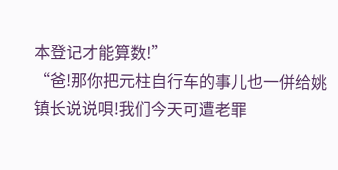本登记才能算数!”
“爸!那你把元柱自行车的事儿也一併给姚镇长说说唄!我们今天可遭老罪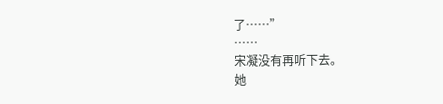了……”
……
宋凝没有再听下去。
她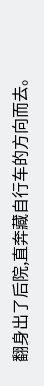翻身出了后院,直奔藏自行车的方向而去。